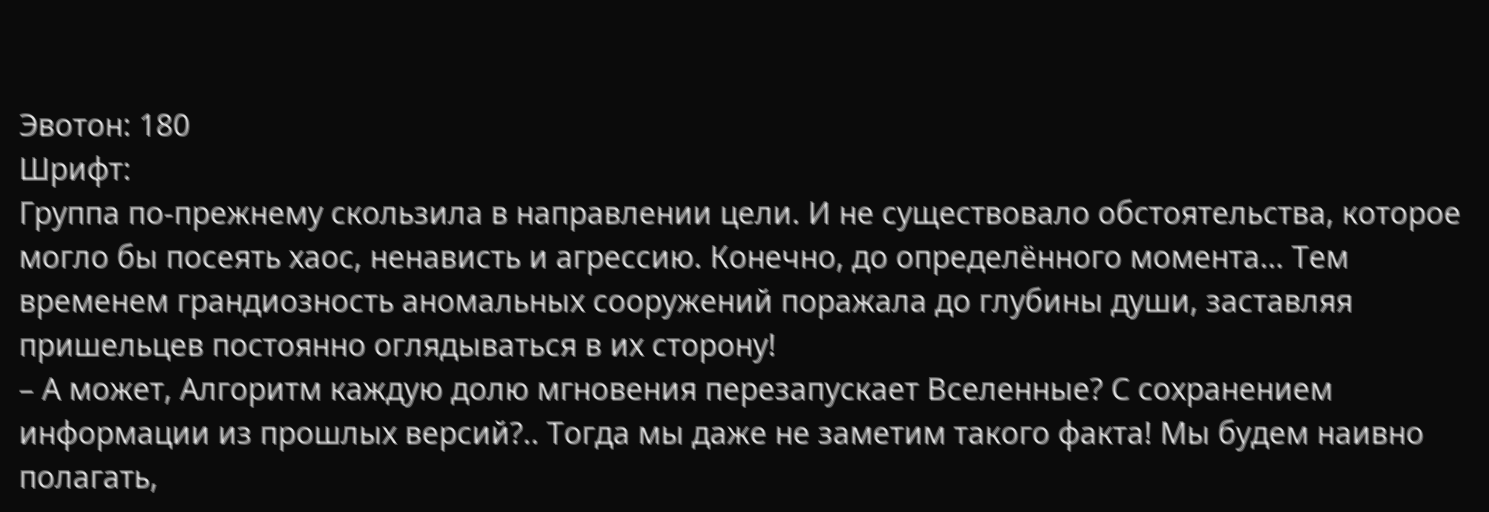Эвотон: 180
Шрифт:
Группа по-прежнему скользила в направлении цели. И не существовало обстоятельства, которое могло бы посеять хаос, ненависть и агрессию. Конечно, до определённого момента… Тем временем грандиозность аномальных сооружений поражала до глубины души, заставляя пришельцев постоянно оглядываться в их сторону!
– А может, Алгоритм каждую долю мгновения перезапускает Вселенные? С сохранением информации из прошлых версий?.. Тогда мы даже не заметим такого факта! Мы будем наивно полагать,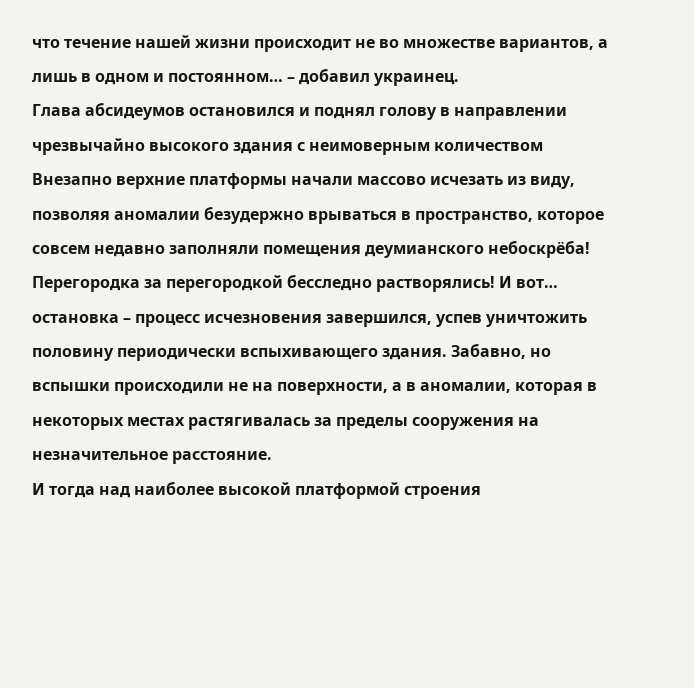что течение нашей жизни происходит не во множестве вариантов, а лишь в одном и постоянном… – добавил украинец.
Глава абсидеумов остановился и поднял голову в направлении чрезвычайно высокого здания с неимоверным количеством
Внезапно верхние платформы начали массово исчезать из виду, позволяя аномалии безудержно врываться в пространство, которое совсем недавно заполняли помещения деумианского небоскрёба! Перегородка за перегородкой бесследно растворялись! И вот… остановка – процесс исчезновения завершился, успев уничтожить половину периодически вспыхивающего здания. Забавно, но вспышки происходили не на поверхности, а в аномалии, которая в некоторых местах растягивалась за пределы сооружения на незначительное расстояние.
И тогда над наиболее высокой платформой строения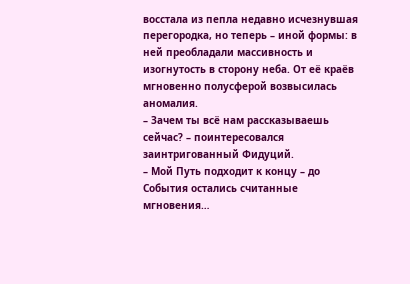восстала из пепла недавно исчезнувшая перегородка, но теперь – иной формы: в ней преобладали массивность и изогнутость в сторону неба. От её краёв мгновенно полусферой возвысилась аномалия.
– Зачем ты всё нам рассказываешь сейчас? – поинтересовался заинтригованный Фидуций.
– Мой Путь подходит к концу – до События остались считанные мгновения…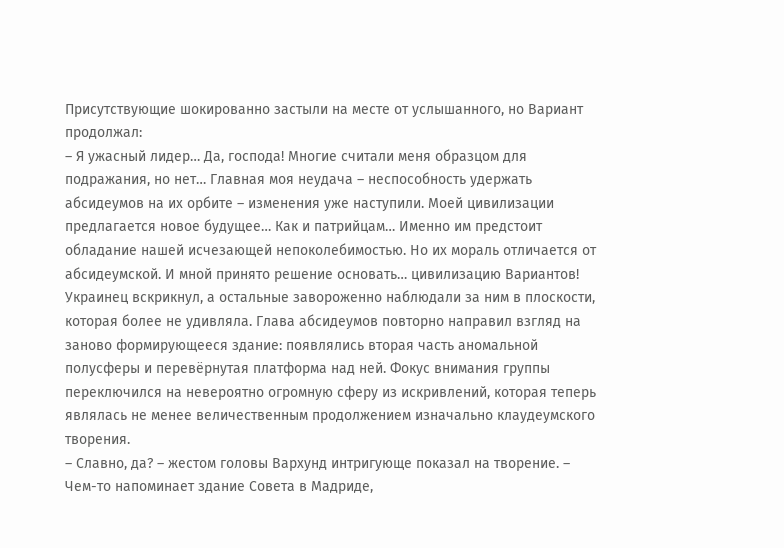Присутствующие шокированно застыли на месте от услышанного, но Вариант продолжал:
– Я ужасный лидер… Да, господа! Многие считали меня образцом для подражания, но нет… Главная моя неудача – неспособность удержать абсидеумов на их орбите – изменения уже наступили. Моей цивилизации предлагается новое будущее… Как и патрийцам… Именно им предстоит обладание нашей исчезающей непоколебимостью. Но их мораль отличается от абсидеумской. И мной принято решение основать… цивилизацию Вариантов!
Украинец вскрикнул, а остальные завороженно наблюдали за ним в плоскости, которая более не удивляла. Глава абсидеумов повторно направил взгляд на заново формирующееся здание: появлялись вторая часть аномальной полусферы и перевёрнутая платформа над ней. Фокус внимания группы переключился на невероятно огромную сферу из искривлений, которая теперь являлась не менее величественным продолжением изначально клаудеумского творения.
– Славно, да? – жестом головы Вархунд интригующе показал на творение. – Чем-то напоминает здание Совета в Мадриде,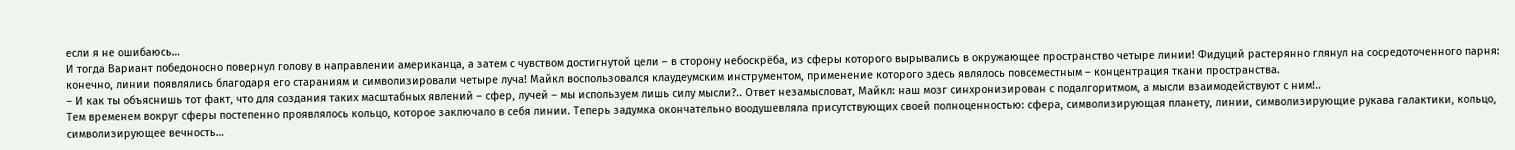если я не ошибаюсь…
И тогда Вариант победоносно повернул голову в направлении американца, а затем с чувством достигнутой цели – в сторону небоскрёба, из сферы которого вырывались в окружающее пространство четыре линии! Фидуций растерянно глянул на сосредоточенного парня: конечно, линии появлялись благодаря его стараниям и символизировали четыре луча! Майкл воспользовался клаудеумским инструментом, применение которого здесь являлось повсеместным – концентрация ткани пространства.
– И как ты объяснишь тот факт, что для создания таких масштабных явлений – сфер, лучей – мы используем лишь силу мысли?.. Ответ незамысловат, Майкл: наш мозг синхронизирован с подалгоритмом, а мысли взаимодействуют с ним!..
Тем временем вокруг сферы постепенно проявлялось кольцо, которое заключало в себя линии. Теперь задумка окончательно воодушевляла присутствующих своей полноценностью: сфера, символизирующая планету, линии, символизирующие рукава галактики, кольцо, символизирующее вечность…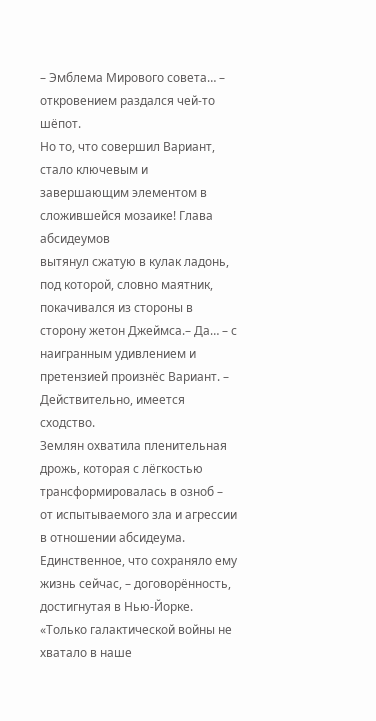– Эмблема Мирового совета… – откровением раздался чей-то шёпот.
Но то, что совершил Вариант, стало ключевым и завершающим элементом в сложившейся мозаике! Глава абсидеумов
вытянул сжатую в кулак ладонь, под которой, словно маятник, покачивался из стороны в сторону жетон Джеймса.– Да… – с наигранным удивлением и претензией произнёс Вариант. – Действительно, имеется сходство.
Землян охватила пленительная дрожь, которая с лёгкостью трансформировалась в озноб – от испытываемого зла и агрессии в отношении абсидеума. Единственное, что сохраняло ему жизнь сейчас, – договорённость, достигнутая в Нью-Йорке. «Только галактической войны не хватало в наше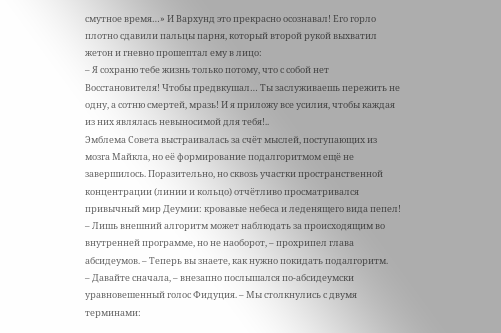смутное время…» И Вархунд это прекрасно осознавал! Его горло плотно сдавили пальцы парня, который второй рукой выхватил жетон и гневно прошептал ему в лицо:
– Я сохраню тебе жизнь только потому, что с собой нет Восстановителя! Чтобы предвкушал… Ты заслуживаешь пережить не одну, а сотню смертей, мразь! И я приложу все усилия, чтобы каждая из них являлась невыносимой для тебя!..
Эмблема Совета выстраивалась за счёт мыслей, поступающих из мозга Майкла, но её формирование подалгоритмом ещё не завершилось. Поразительно, но сквозь участки пространственной концентрации (линии и кольцо) отчётливо просматривался привычный мир Деумии: кровавые небеса и леденящего вида пепел!
– Лишь внешний алгоритм может наблюдать за происходящим во внутренней программе, но не наоборот, – прохрипел глава абсидеумов. – Теперь вы знаете, как нужно покидать подалгоритм.
– Давайте сначала, – внезапно послышался по-абсидеумски уравновешенный голос Фидуция. – Мы столкнулись с двумя терминами: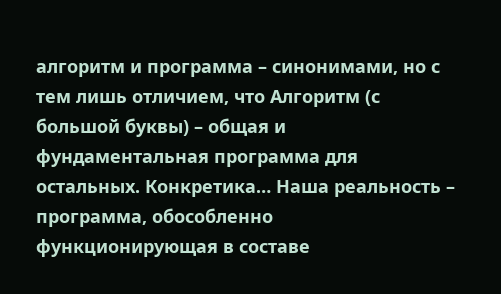алгоритм и программа – синонимами, но с тем лишь отличием, что Алгоритм (с большой буквы) – общая и фундаментальная программа для остальных. Конкретика… Наша реальность – программа, обособленно функционирующая в составе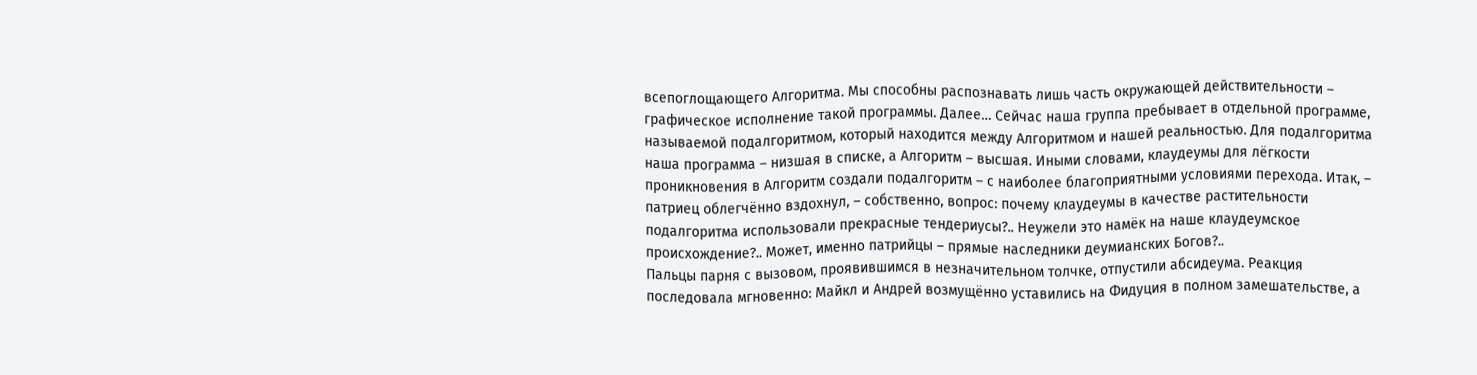всепоглощающего Алгоритма. Мы способны распознавать лишь часть окружающей действительности – графическое исполнение такой программы. Далее… Сейчас наша группа пребывает в отдельной программе, называемой подалгоритмом, который находится между Алгоритмом и нашей реальностью. Для подалгоритма наша программа – низшая в списке, а Алгоритм – высшая. Иными словами, клаудеумы для лёгкости проникновения в Алгоритм создали подалгоритм – с наиболее благоприятными условиями перехода. Итак, – патриец облегчённо вздохнул, – собственно, вопрос: почему клаудеумы в качестве растительности подалгоритма использовали прекрасные тендериусы?.. Неужели это намёк на наше клаудеумское происхождение?.. Может, именно патрийцы – прямые наследники деумианских Богов?..
Пальцы парня с вызовом, проявившимся в незначительном толчке, отпустили абсидеума. Реакция последовала мгновенно: Майкл и Андрей возмущённо уставились на Фидуция в полном замешательстве, а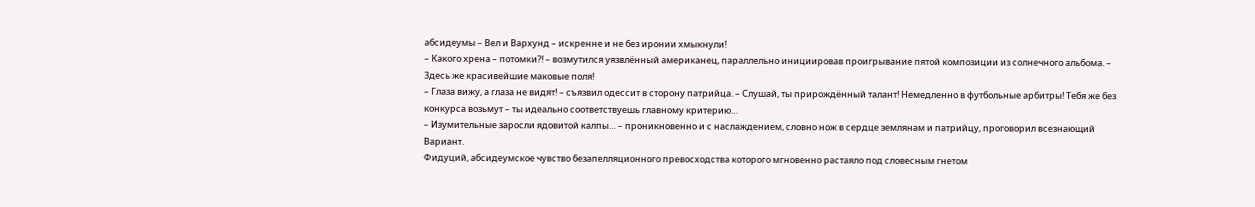абсидеумы – Вел и Вархунд – искренне и не без иронии хмыкнули!
– Какого хрена – потомки?! – возмутился уязвлённый американец, параллельно инициировав проигрывание пятой композиции из солнечного альбома. – Здесь же красивейшие маковые поля!
– Глаза вижу, а глаза не видят! – съязвил одессит в сторону патрийца. – Слушай, ты прирождённый талант! Немедленно в футбольные арбитры! Тебя же без конкурса возьмут – ты идеально соответствуешь главному критерию…
– Изумительные заросли ядовитой калпы… – проникновенно и с наслаждением, словно нож в сердце землянам и патрийцу, проговорил всезнающий Вариант.
Фидуций, абсидеумское чувство безапелляционного превосходства которого мгновенно растаяло под словесным гнетом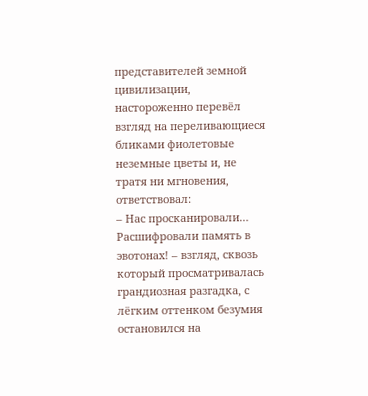представителей земной цивилизации, настороженно перевёл взгляд на переливающиеся бликами фиолетовые неземные цветы и, не тратя ни мгновения, ответствовал:
– Нас просканировали… Расшифровали память в эвотонах! – взгляд, сквозь который просматривалась грандиозная разгадка, с лёгким оттенком безумия остановился на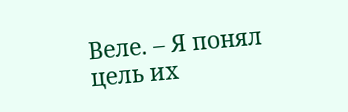Веле. – Я понял цель их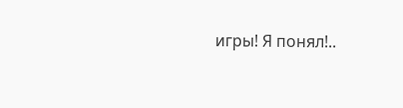игры! Я понял!..